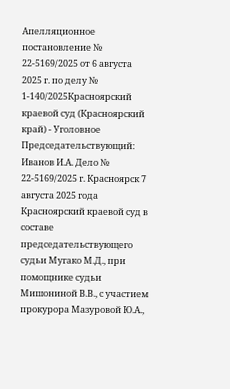Апелляционное постановление № 22-5169/2025 от 6 августа 2025 г. по делу № 1-140/2025Красноярский краевой суд (Красноярский край) - Уголовное Председательствующий: Иванов И.А. Дело № 22-5169/2025 г. Красноярск 7 августа 2025 года Красноярский краевой суд в составе председательствующего судьи Мугако М.Д., при помощнике судьи Мишониной В.В., с участием прокурора Мазуровой Ю.А.,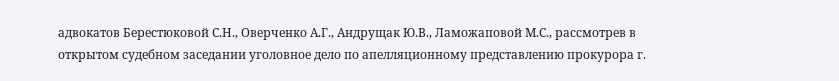адвокатов Берестюковой С.Н., Оверченко А.Г., Андрущак Ю.В., Ламожаповой М.С., рассмотрев в открытом судебном заседании уголовное дело по апелляционному представлению прокурора г.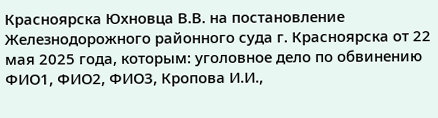Красноярска Юхновца В.В. на постановление Железнодорожного районного суда г. Красноярска от 22 мая 2025 года, которым: уголовное дело по обвинению ФИО1, ФИО2, ФИО3, Кропова И.И.,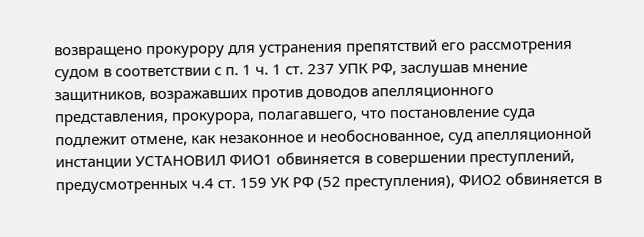возвращено прокурору для устранения препятствий его рассмотрения судом в соответствии с п. 1 ч. 1 ст. 237 УПК РФ, заслушав мнение защитников, возражавших против доводов апелляционного представления, прокурора, полагавшего, что постановление суда подлежит отмене, как незаконное и необоснованное, суд апелляционной инстанции УСТАНОВИЛ ФИО1 обвиняется в совершении преступлений, предусмотренных ч.4 ст. 159 УК РФ (52 преступления), ФИО2 обвиняется в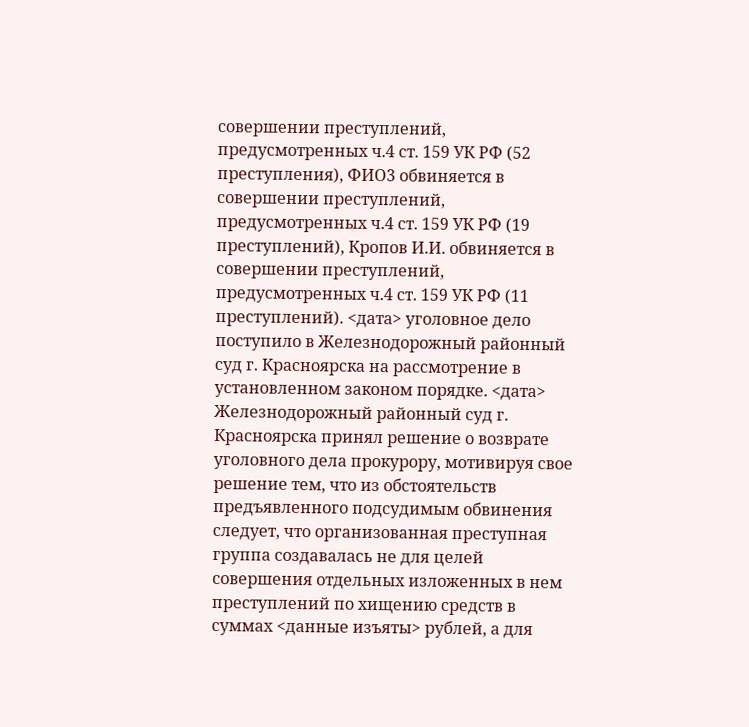совершении преступлений, предусмотренных ч.4 ст. 159 УК РФ (52 преступления), ФИО3 обвиняется в совершении преступлений, предусмотренных ч.4 ст. 159 УК РФ (19 преступлений), Кропов И.И. обвиняется в совершении преступлений, предусмотренных ч.4 ст. 159 УК РФ (11 преступлений). <дата> уголовное дело поступило в Железнодорожный районный суд г. Красноярска на рассмотрение в установленном законом порядке. <дата> Железнодорожный районный суд г. Красноярска принял решение о возврате уголовного дела прокурору, мотивируя свое решение тем, что из обстоятельств предъявленного подсудимым обвинения следует, что организованная преступная группа создавалась не для целей совершения отдельных изложенных в нем преступлений по хищению средств в суммах <данные изъяты> рублей, а для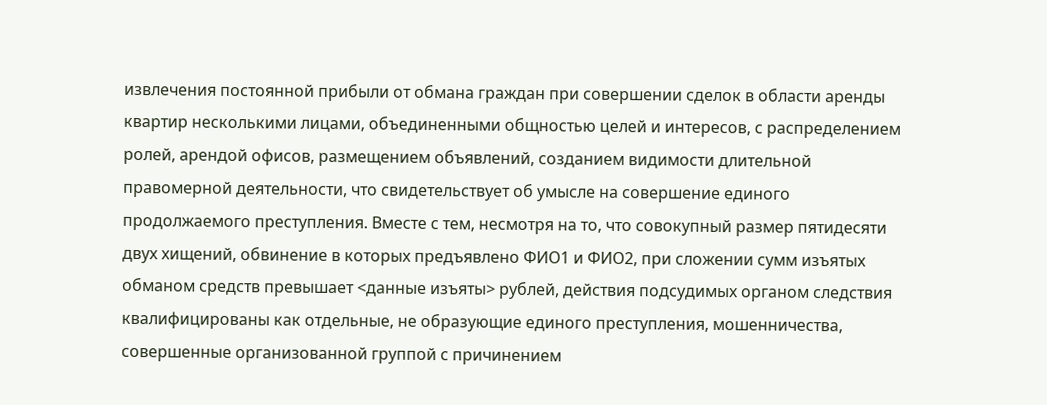извлечения постоянной прибыли от обмана граждан при совершении сделок в области аренды квартир несколькими лицами, объединенными общностью целей и интересов, с распределением ролей, арендой офисов, размещением объявлений, созданием видимости длительной правомерной деятельности, что свидетельствует об умысле на совершение единого продолжаемого преступления. Вместе с тем, несмотря на то, что совокупный размер пятидесяти двух хищений, обвинение в которых предъявлено ФИО1 и ФИО2, при сложении сумм изъятых обманом средств превышает <данные изъяты> рублей, действия подсудимых органом следствия квалифицированы как отдельные, не образующие единого преступления, мошенничества, совершенные организованной группой с причинением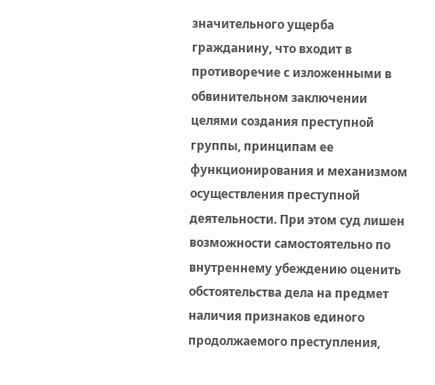значительного ущерба гражданину, что входит в противоречие с изложенными в обвинительном заключении целями создания преступной группы, принципам ее функционирования и механизмом осуществления преступной деятельности. При этом суд лишен возможности самостоятельно по внутреннему убеждению оценить обстоятельства дела на предмет наличия признаков единого продолжаемого преступления,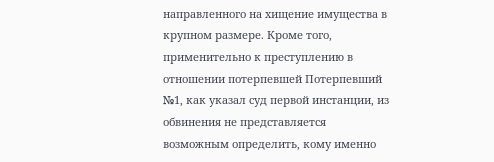направленного на хищение имущества в крупном размере. Кроме того, применительно к преступлению в отношении потерпевшей Потерпевший №1, как указал суд первой инстанции, из обвинения не представляется возможным определить, кому именно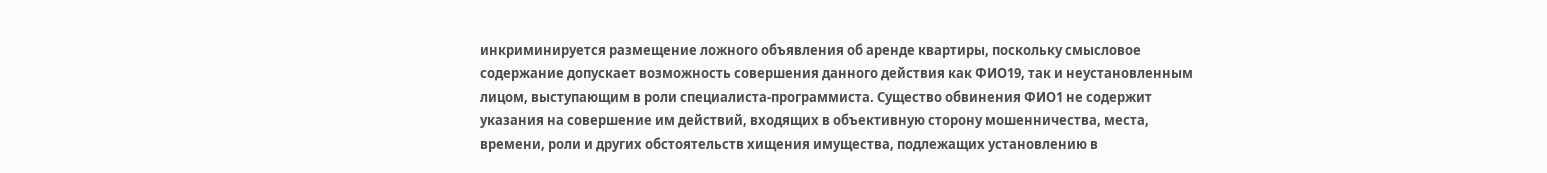инкриминируется размещение ложного объявления об аренде квартиры, поскольку смысловое содержание допускает возможность совершения данного действия как ФИО19, так и неустановленным лицом, выступающим в роли специалиста-программиста. Существо обвинения ФИО1 не содержит указания на совершение им действий, входящих в объективную сторону мошенничества, места, времени, роли и других обстоятельств хищения имущества, подлежащих установлению в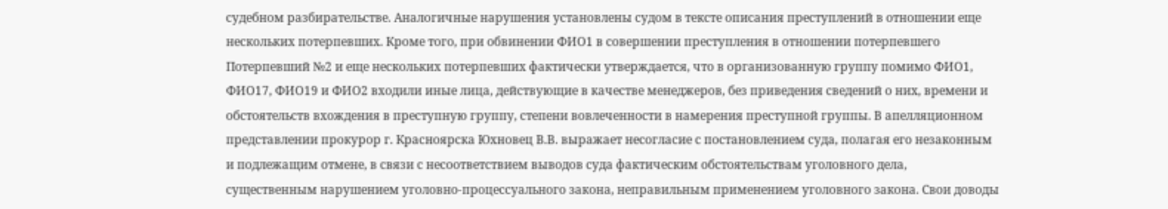судебном разбирательстве. Аналогичные нарушения установлены судом в тексте описания преступлений в отношении еще нескольких потерпевших. Кроме того, при обвинении ФИО1 в совершении преступления в отношении потерпевшего Потерпевший №2 и еще нескольких потерпевших фактически утверждается, что в организованную группу помимо ФИО1, ФИО17, ФИО19 и ФИО2 входили иные лица, действующие в качестве менеджеров, без приведения сведений о них, времени и обстоятельств вхождения в преступную группу, степени вовлеченности в намерения преступной группы. В апелляционном представлении прокурор г. Красноярска Юхновец В.В. выражает несогласие с постановлением суда, полагая его незаконным и подлежащим отмене, в связи с несоответствием выводов суда фактическим обстоятельствам уголовного дела, существенным нарушением уголовно-процессуального закона, неправильным применением уголовного закона. Свои доводы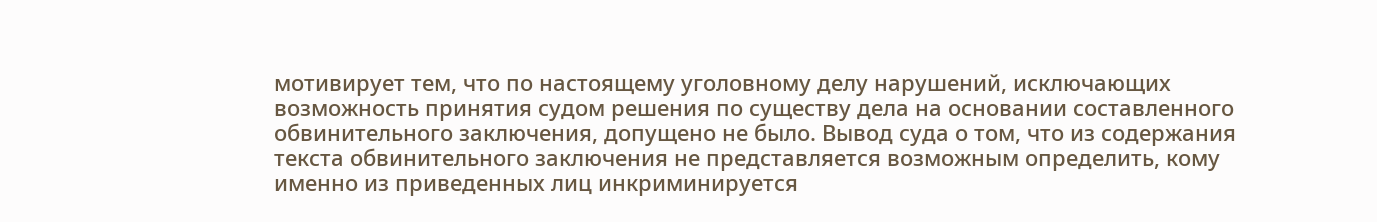мотивирует тем, что по настоящему уголовному делу нарушений, исключающих возможность принятия судом решения по существу дела на основании составленного обвинительного заключения, допущено не было. Вывод суда о том, что из содержания текста обвинительного заключения не представляется возможным определить, кому именно из приведенных лиц инкриминируется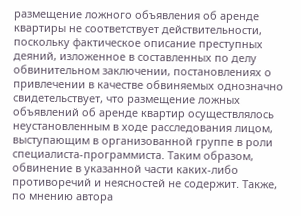размещение ложного объявления об аренде квартиры не соответствует действительности, поскольку фактическое описание преступных деяний, изложенное в составленных по делу обвинительном заключении, постановлениях о привлечении в качестве обвиняемых однозначно свидетельствует, что размещение ложных объявлений об аренде квартир осуществлялось неустановленным в ходе расследования лицом, выступающим в организованной группе в роли специалиста-программиста. Таким образом, обвинение в указанной части каких-либо противоречий и неясностей не содержит. Также, по мнению автора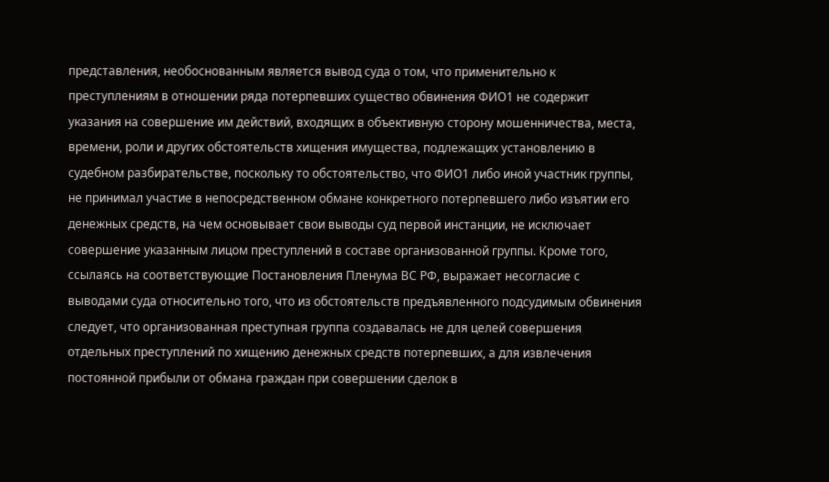представления, необоснованным является вывод суда о том, что применительно к преступлениям в отношении ряда потерпевших существо обвинения ФИО1 не содержит указания на совершение им действий, входящих в объективную сторону мошенничества, места, времени, роли и других обстоятельств хищения имущества, подлежащих установлению в судебном разбирательстве, поскольку то обстоятельство, что ФИО1 либо иной участник группы, не принимал участие в непосредственном обмане конкретного потерпевшего либо изъятии его денежных средств, на чем основывает свои выводы суд первой инстанции, не исключает совершение указанным лицом преступлений в составе организованной группы. Кроме того, ссылаясь на соответствующие Постановления Пленума ВС РФ, выражает несогласие с выводами суда относительно того, что из обстоятельств предъявленного подсудимым обвинения следует, что организованная преступная группа создавалась не для целей совершения отдельных преступлений по хищению денежных средств потерпевших, а для извлечения постоянной прибыли от обмана граждан при совершении сделок в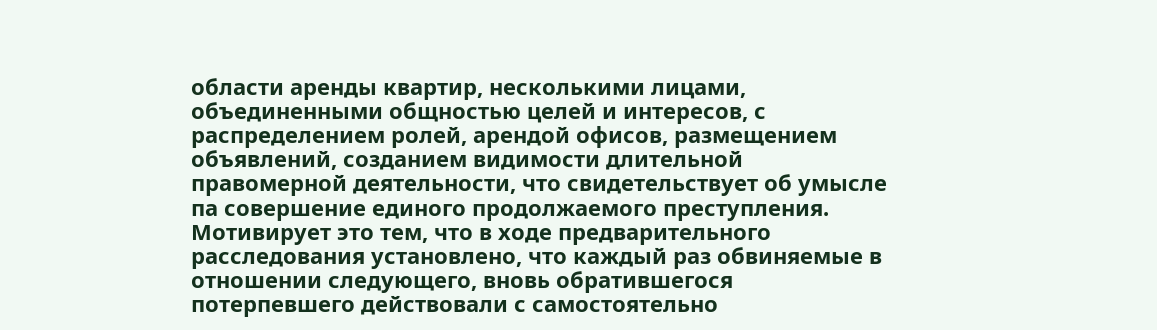области аренды квартир, несколькими лицами, объединенными общностью целей и интересов, с распределением ролей, арендой офисов, размещением объявлений, созданием видимости длительной правомерной деятельности, что свидетельствует об умысле па совершение единого продолжаемого преступления. Мотивирует это тем, что в ходе предварительного расследования установлено, что каждый раз обвиняемые в отношении следующего, вновь обратившегося потерпевшего действовали с самостоятельно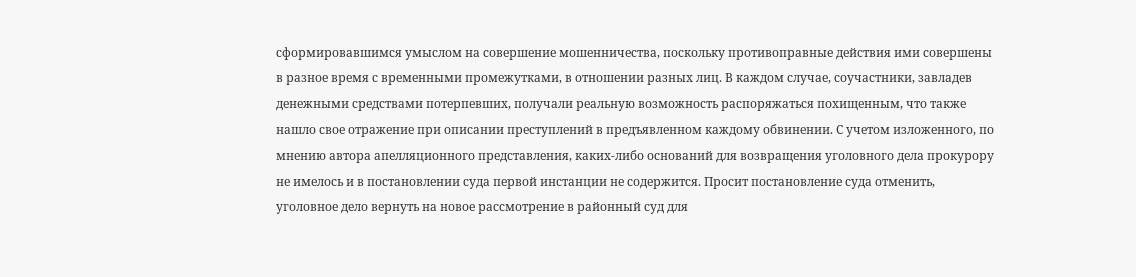сформировавшимся умыслом на совершение мошенничества, поскольку противоправные действия ими совершены в разное время с временными промежутками, в отношении разных лиц. В каждом случае, соучастники, завладев денежными средствами потерпевших, получали реальную возможность распоряжаться похищенным, что также нашло свое отражение при описании преступлений в предъявленном каждому обвинении. С учетом изложенного, по мнению автора апелляционного представления, каких-либо оснований для возвращения уголовного дела прокурору не имелось и в постановлении суда первой инстанции не содержится. Просит постановление суда отменить, уголовное дело вернуть на новое рассмотрение в районный суд для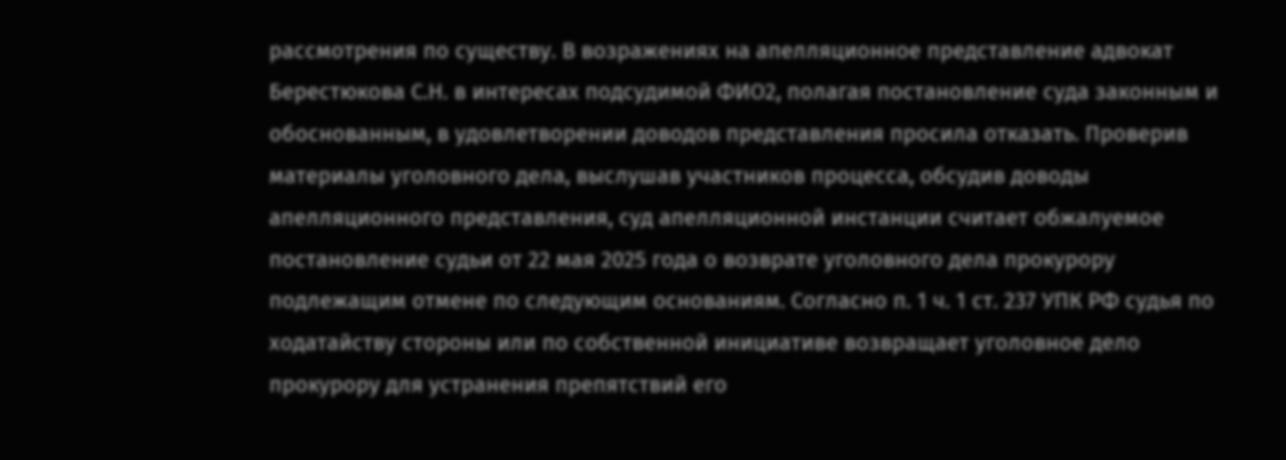рассмотрения по существу. В возражениях на апелляционное представление адвокат Берестюкова С.Н. в интересах подсудимой ФИО2, полагая постановление суда законным и обоснованным, в удовлетворении доводов представления просила отказать. Проверив материалы уголовного дела, выслушав участников процесса, обсудив доводы апелляционного представления, суд апелляционной инстанции считает обжалуемое постановление судьи от 22 мая 2025 года о возврате уголовного дела прокурору подлежащим отмене по следующим основаниям. Согласно п. 1 ч. 1 ст. 237 УПК РФ судья по ходатайству стороны или по собственной инициативе возвращает уголовное дело прокурору для устранения препятствий его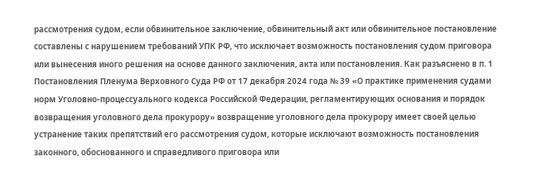рассмотрения судом, если обвинительное заключение, обвинительный акт или обвинительное постановление составлены с нарушением требований УПК РФ, что исключает возможность постановления судом приговора или вынесения иного решения на основе данного заключения, акта или постановления. Как разъяснено в п. 1 Постановления Пленума Верховного Суда РФ от 17 декабря 2024 года № 39 «О практике применения судами норм Уголовно-процессуального кодекса Российской Федерации, регламентирующих основания и порядок возвращения уголовного дела прокурору» возвращение уголовного дела прокурору имеет своей целью устранение таких препятствий его рассмотрения судом, которые исключают возможность постановления законного, обоснованного и справедливого приговора или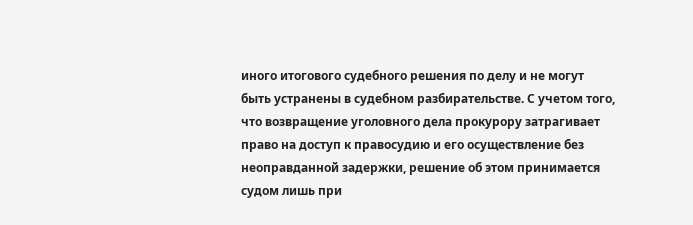иного итогового судебного решения по делу и не могут быть устранены в судебном разбирательстве. С учетом того, что возвращение уголовного дела прокурору затрагивает право на доступ к правосудию и его осуществление без неоправданной задержки, решение об этом принимается судом лишь при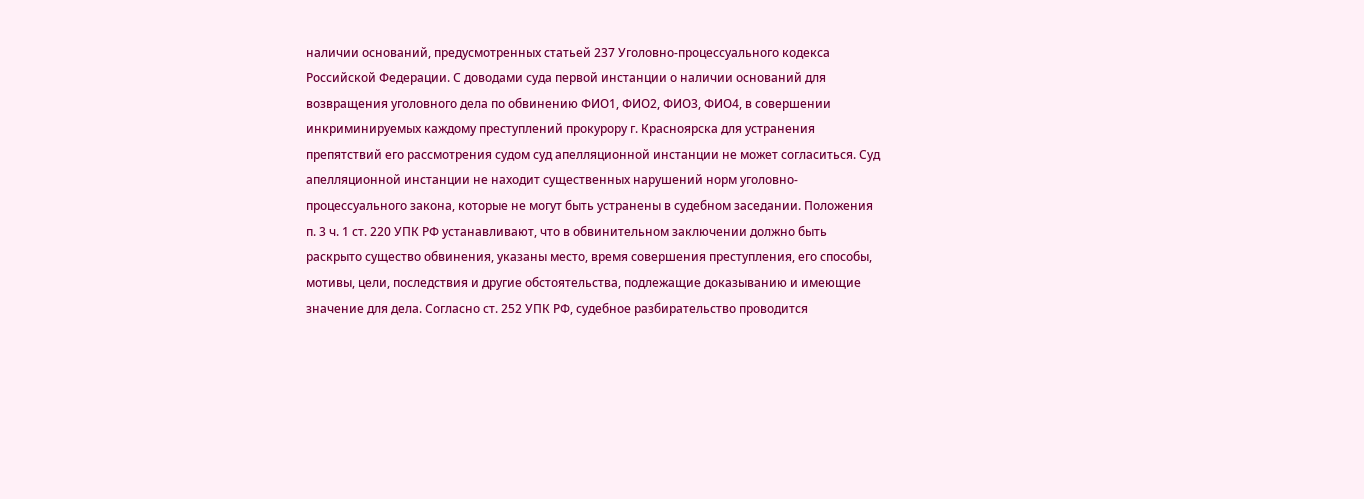наличии оснований, предусмотренных статьей 237 Уголовно-процессуального кодекса Российской Федерации. С доводами суда первой инстанции о наличии оснований для возвращения уголовного дела по обвинению ФИО1, ФИО2, ФИО3, ФИО4, в совершении инкриминируемых каждому преступлений прокурору г. Красноярска для устранения препятствий его рассмотрения судом суд апелляционной инстанции не может согласиться. Суд апелляционной инстанции не находит существенных нарушений норм уголовно-процессуального закона, которые не могут быть устранены в судебном заседании. Положения п. 3 ч. 1 ст. 220 УПК РФ устанавливают, что в обвинительном заключении должно быть раскрыто существо обвинения, указаны место, время совершения преступления, его способы, мотивы, цели, последствия и другие обстоятельства, подлежащие доказыванию и имеющие значение для дела. Согласно ст. 252 УПК РФ, судебное разбирательство проводится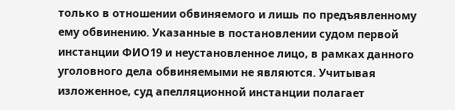только в отношении обвиняемого и лишь по предъявленному ему обвинению. Указанные в постановлении судом первой инстанции ФИО19 и неустановленное лицо, в рамках данного уголовного дела обвиняемыми не являются. Учитывая изложенное, суд апелляционной инстанции полагает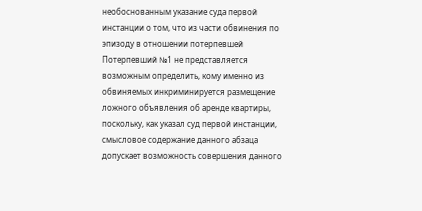необоснованным указание суда первой инстанции о том, что из части обвинения по эпизоду в отношении потерпевшей Потерпевший №1 не представляется возможным определить, кому именно из обвиняемых инкриминируется размещение ложного объявления об аренде квартиры, поскольку, как указал суд первой инстанции, смысловое содержание данного абзаца допускает возможность совершения данного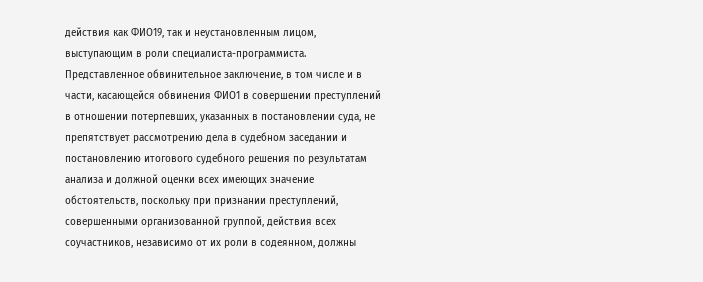действия как ФИО19, так и неустановленным лицом, выступающим в роли специалиста-программиста. Представленное обвинительное заключение, в том числе и в части, касающейся обвинения ФИО1 в совершении преступлений в отношении потерпевших, указанных в постановлении суда, не препятствует рассмотрению дела в судебном заседании и постановлению итогового судебного решения по результатам анализа и должной оценки всех имеющих значение обстоятельств, поскольку при признании преступлений, совершенными организованной группой, действия всех соучастников, независимо от их роли в содеянном, должны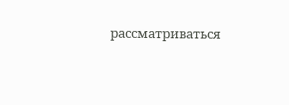рассматриваться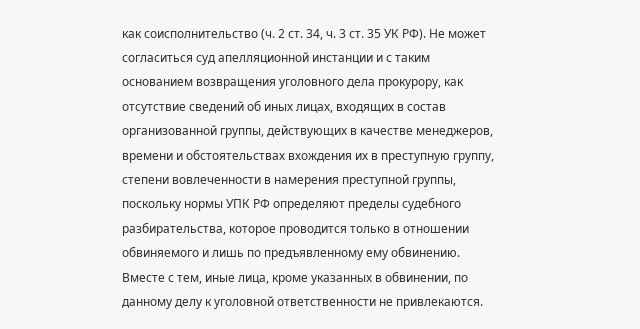как соисполнительство (ч. 2 ст. 34, ч. 3 ст. 35 УК РФ). Не может согласиться суд апелляционной инстанции и с таким основанием возвращения уголовного дела прокурору, как отсутствие сведений об иных лицах, входящих в состав организованной группы, действующих в качестве менеджеров, времени и обстоятельствах вхождения их в преступную группу, степени вовлеченности в намерения преступной группы, поскольку нормы УПК РФ определяют пределы судебного разбирательства, которое проводится только в отношении обвиняемого и лишь по предъявленному ему обвинению. Вместе с тем, иные лица, кроме указанных в обвинении, по данному делу к уголовной ответственности не привлекаются.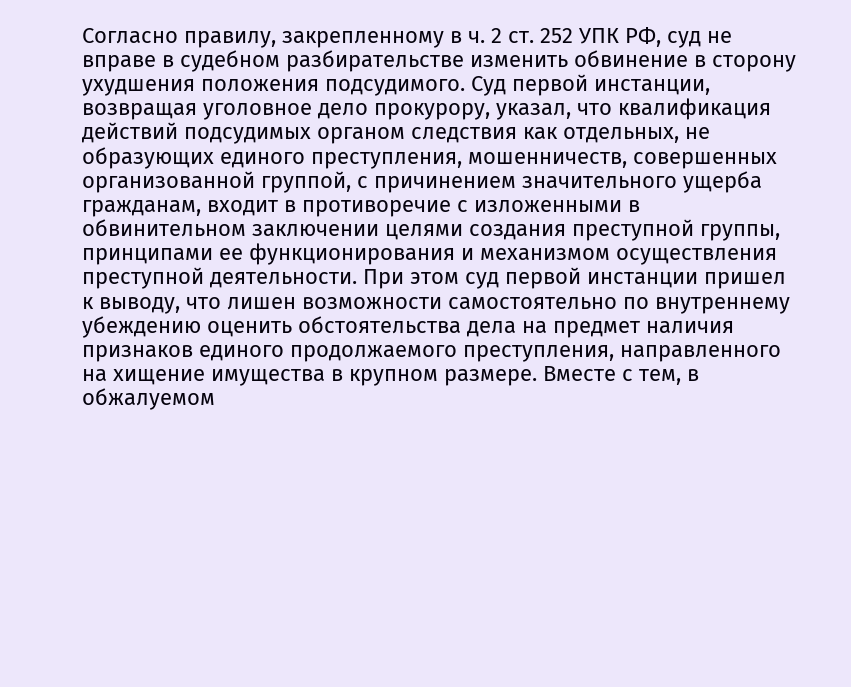Согласно правилу, закрепленному в ч. 2 ст. 252 УПК РФ, суд не вправе в судебном разбирательстве изменить обвинение в сторону ухудшения положения подсудимого. Суд первой инстанции, возвращая уголовное дело прокурору, указал, что квалификация действий подсудимых органом следствия как отдельных, не образующих единого преступления, мошенничеств, совершенных организованной группой, с причинением значительного ущерба гражданам, входит в противоречие с изложенными в обвинительном заключении целями создания преступной группы, принципами ее функционирования и механизмом осуществления преступной деятельности. При этом суд первой инстанции пришел к выводу, что лишен возможности самостоятельно по внутреннему убеждению оценить обстоятельства дела на предмет наличия признаков единого продолжаемого преступления, направленного на хищение имущества в крупном размере. Вместе с тем, в обжалуемом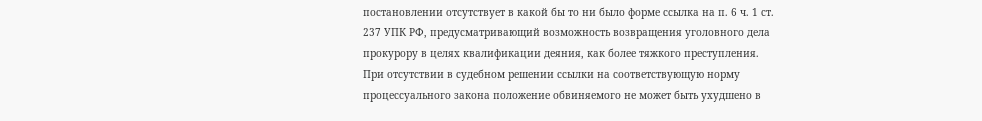постановлении отсутствует в какой бы то ни было форме ссылка на п. 6 ч. 1 ст. 237 УПК РФ, предусматривающий возможность возвращения уголовного дела прокурору в целях квалификации деяния, как более тяжкого преступления. При отсутствии в судебном решении ссылки на соответствующую норму процессуального закона положение обвиняемого не может быть ухудшено в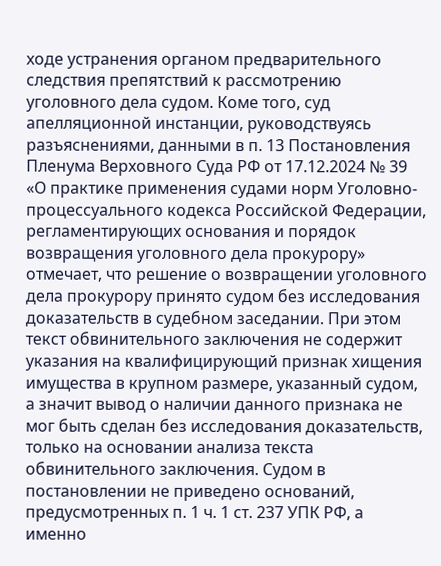ходе устранения органом предварительного следствия препятствий к рассмотрению уголовного дела судом. Коме того, суд апелляционной инстанции, руководствуясь разъяснениями, данными в п. 13 Постановления Пленума Верховного Суда РФ от 17.12.2024 № 39 «О практике применения судами норм Уголовно-процессуального кодекса Российской Федерации, регламентирующих основания и порядок возвращения уголовного дела прокурору» отмечает, что решение о возвращении уголовного дела прокурору принято судом без исследования доказательств в судебном заседании. При этом текст обвинительного заключения не содержит указания на квалифицирующий признак хищения имущества в крупном размере, указанный судом, а значит вывод о наличии данного признака не мог быть сделан без исследования доказательств, только на основании анализа текста обвинительного заключения. Судом в постановлении не приведено оснований, предусмотренных п. 1 ч. 1 ст. 237 УПК РФ, а именно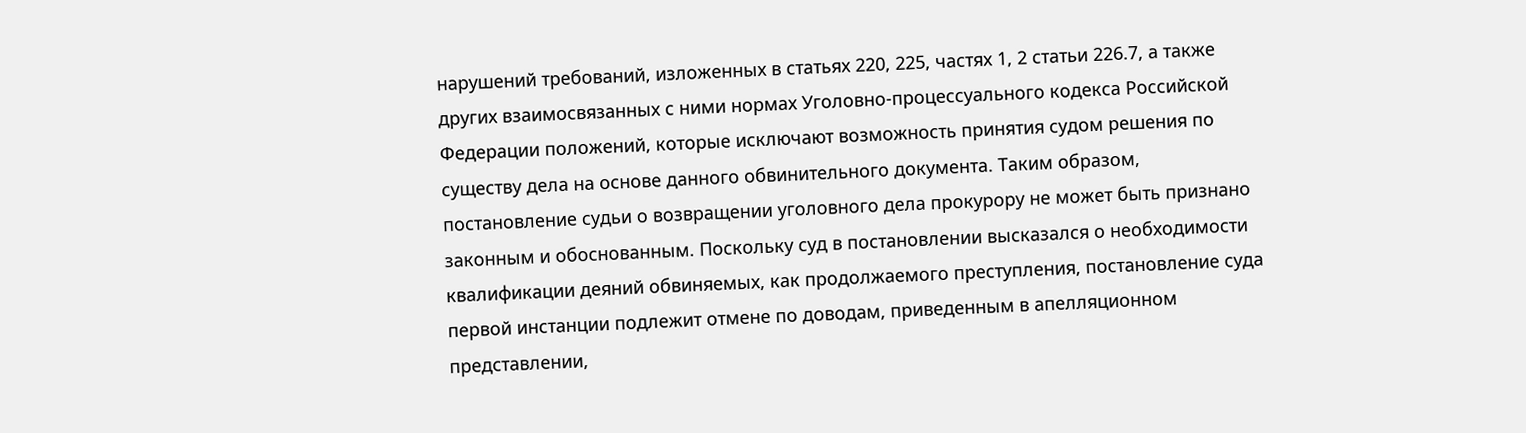нарушений требований, изложенных в статьях 220, 225, частях 1, 2 статьи 226.7, а также других взаимосвязанных с ними нормах Уголовно-процессуального кодекса Российской Федерации положений, которые исключают возможность принятия судом решения по существу дела на основе данного обвинительного документа. Таким образом, постановление судьи о возвращении уголовного дела прокурору не может быть признано законным и обоснованным. Поскольку суд в постановлении высказался о необходимости квалификации деяний обвиняемых, как продолжаемого преступления, постановление суда первой инстанции подлежит отмене по доводам, приведенным в апелляционном представлении,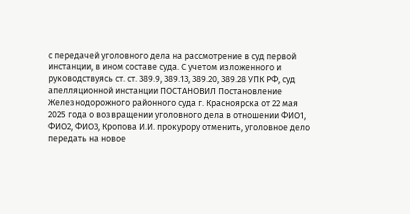с передачей уголовного дела на рассмотрение в суд первой инстанции, в ином составе суда. С учетом изложенного и руководствуясь ст. ст. 389.9, 389.13, 389.20, 389.28 УПК РФ, суд апелляционной инстанции ПОСТАНОВИЛ Постановление Железнодорожного районного суда г. Красноярска от 22 мая 2025 года о возвращении уголовного дела в отношении ФИО1, ФИО2, ФИО3, Кропова И.И. прокурору отменить, уголовное дело передать на новое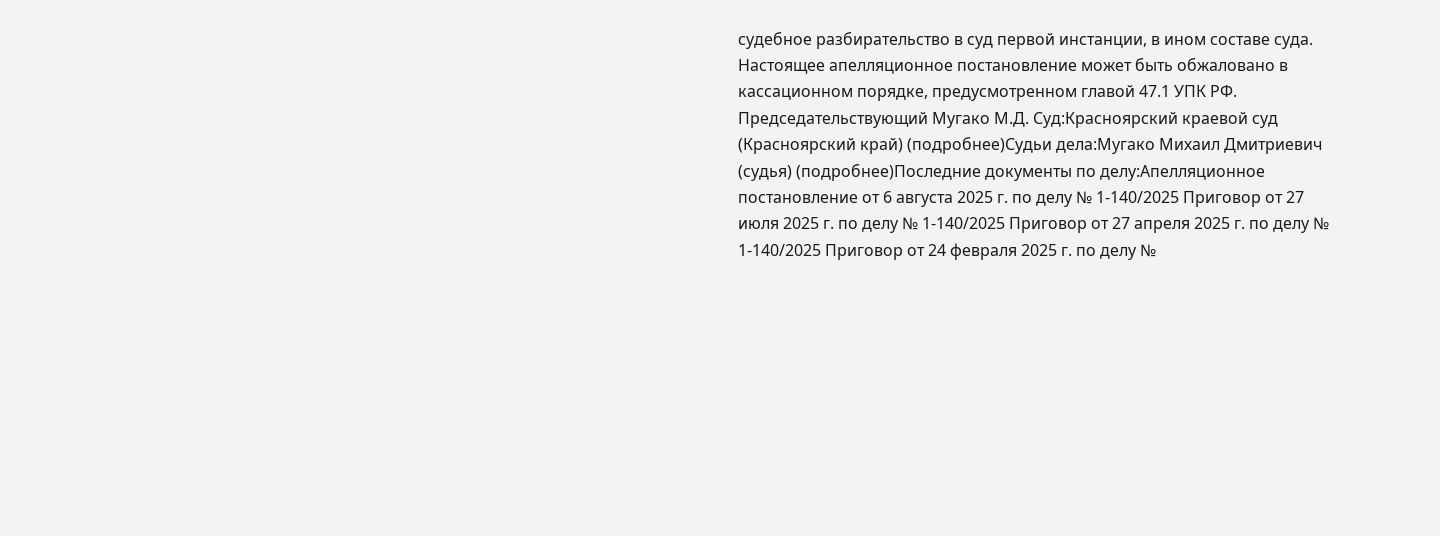судебное разбирательство в суд первой инстанции, в ином составе суда. Настоящее апелляционное постановление может быть обжаловано в кассационном порядке, предусмотренном главой 47.1 УПК РФ. Председательствующий Мугако М.Д. Суд:Красноярский краевой суд (Красноярский край) (подробнее)Судьи дела:Мугако Михаил Дмитриевич (судья) (подробнее)Последние документы по делу:Апелляционное постановление от 6 августа 2025 г. по делу № 1-140/2025 Приговор от 27 июля 2025 г. по делу № 1-140/2025 Приговор от 27 апреля 2025 г. по делу № 1-140/2025 Приговор от 24 февраля 2025 г. по делу №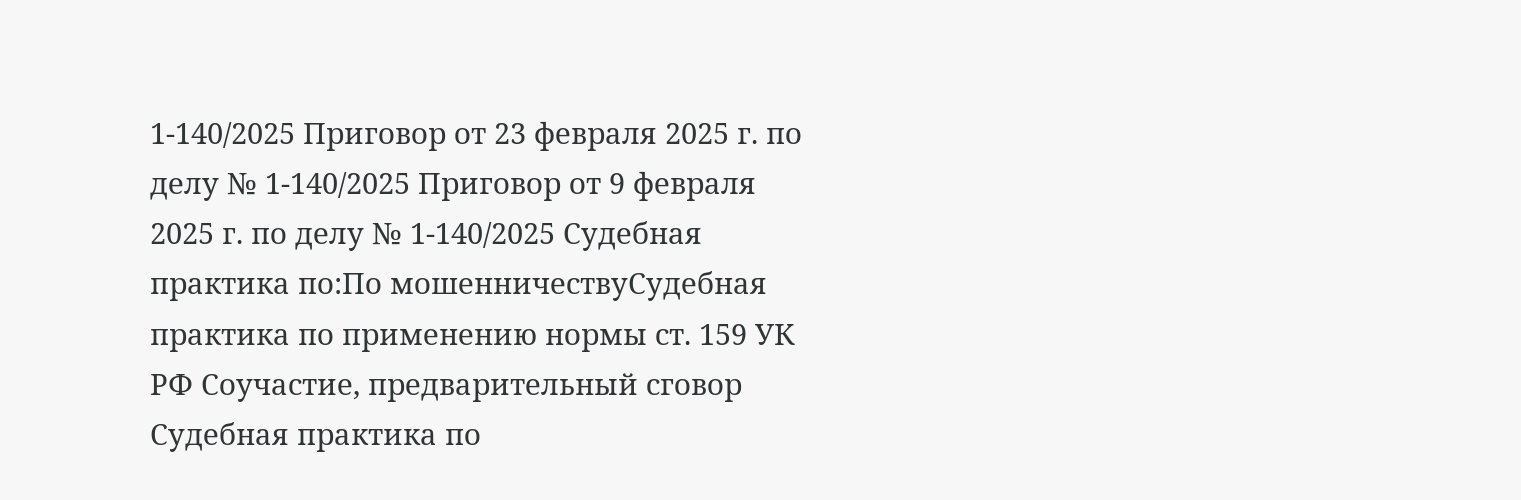1-140/2025 Приговор от 23 февраля 2025 г. по делу № 1-140/2025 Приговор от 9 февраля 2025 г. по делу № 1-140/2025 Судебная практика по:По мошенничествуСудебная практика по применению нормы ст. 159 УК РФ Соучастие, предварительный сговор Судебная практика по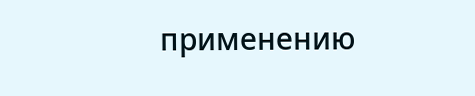применению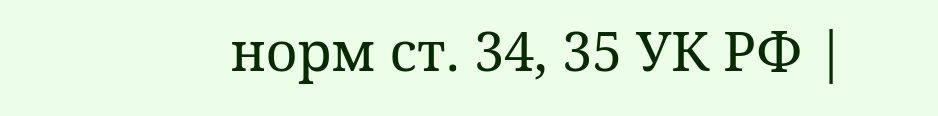норм ст. 34, 35 УК РФ |